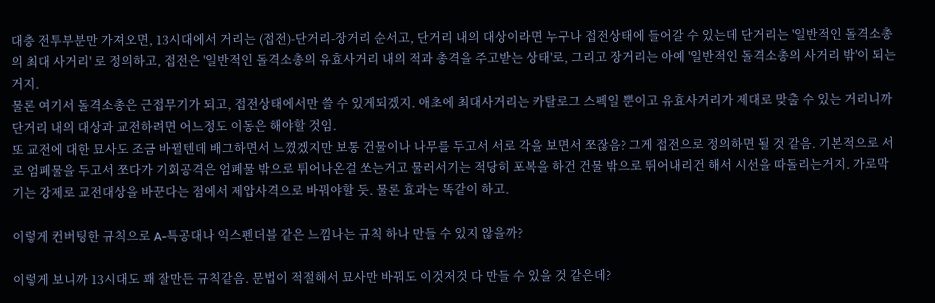대충 전투부분만 가져오면, 13시대에서 거리는 (접전)-단거리-장거리 순서고, 단거리 내의 대상이라면 누구나 접전상태에 들어갈 수 있는데 단거리는 '일반적인 돌격소총의 최대 사거리' 로 정의하고, 접전은 '일반적인 돌격소총의 유효사거리 내의 적과 총격을 주고받는 상태'로, 그리고 장거리는 아예 '일반적인 돌격소총의 사거리 밖'이 되는거지.
물론 여기서 돌격소총은 근접무기가 되고, 접전상태에서만 쓸 수 있게되겠지. 애초에 최대사거리는 카탈로그 스펙일 뿐이고 유효사거리가 제대로 맞출 수 있는 거리니까 단거리 내의 대상과 교전하려면 어느정도 이동은 해야할 것임.
또 교전에 대한 묘사도 조금 바뀔텐데 배그하면서 느꼈겠지만 보통 건물이나 나무를 두고서 서로 각을 보면서 쪼잖음? 그게 접전으로 정의하면 될 것 같음. 기본적으로 서로 엄폐물을 두고서 쪼다가 기회공격은 엄폐물 밖으로 튀어나온걸 쏘는거고 물러서기는 적당히 포복을 하건 건물 밖으로 뛰어내리건 해서 시선을 따돌리는거지. 가로막기는 강제로 교전대상을 바꾼다는 점에서 제압사격으로 바꿔야할 듯. 물론 효과는 똑같이 하고.

이렇게 컨버팅한 규칙으로 A-특공대나 익스펜더블 같은 느낌나는 규칙 하나 만들 수 있지 않을까?

이렇게 보니까 13시대도 꽤 잘만든 규칙같음. 문법이 적절해서 묘사만 바꿔도 이것저것 다 만들 수 있을 것 같은데?